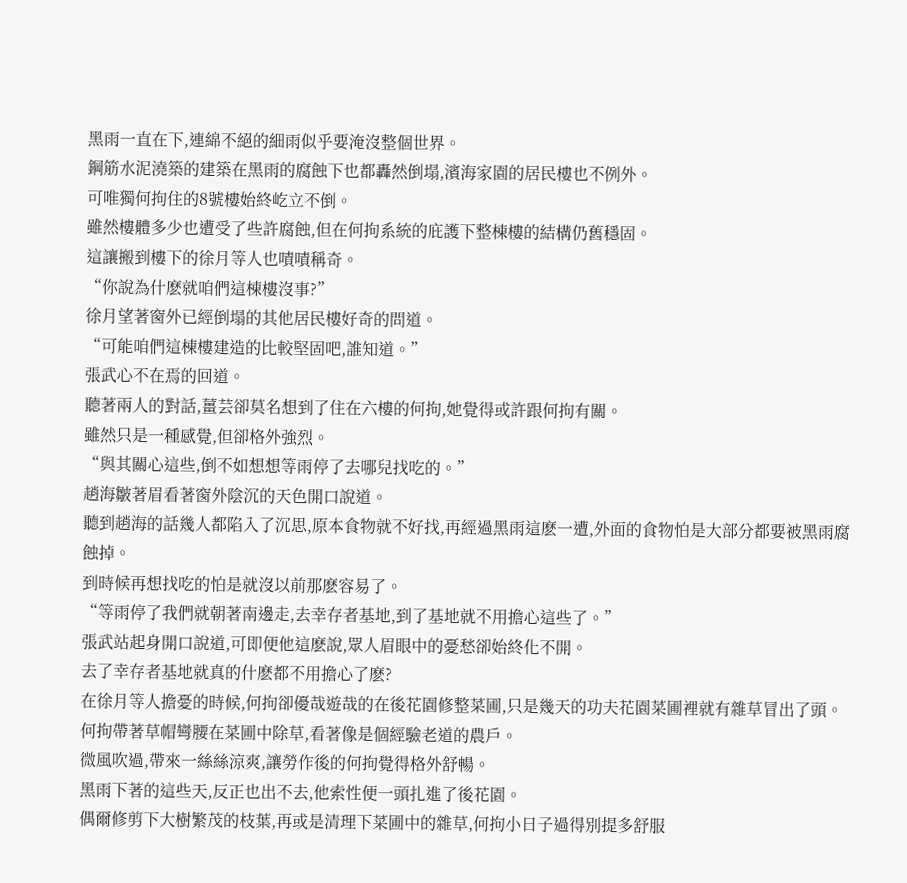黑雨一直在下,連綿不絕的細雨似乎要淹沒整個世界。
鋼筋水泥澆築的建築在黑雨的腐蝕下也都轟然倒塌,濱海家園的居民樓也不例外。
可唯獨何拘住的8號樓始終屹立不倒。
雖然樓體多少也遭受了些許腐蝕,但在何拘系統的庇護下整棟樓的結構仍舊穩固。
這讓搬到樓下的徐月等人也嘖嘖稱奇。
“你說為什麽就咱們這棟樓沒事?”
徐月望著窗外已經倒塌的其他居民樓好奇的問道。
“可能咱們這棟樓建造的比較堅固吧,誰知道。”
張武心不在焉的回道。
聽著兩人的對話,薑芸卻莫名想到了住在六樓的何拘,她覺得或許跟何拘有關。
雖然只是一種感覺,但卻格外強烈。
“與其關心這些,倒不如想想等雨停了去哪兒找吃的。”
趙海皺著眉看著窗外陰沉的天色開口說道。
聽到趙海的話幾人都陷入了沉思,原本食物就不好找,再經過黑雨這麽一遭,外面的食物怕是大部分都要被黑雨腐蝕掉。
到時候再想找吃的怕是就沒以前那麽容易了。
“等雨停了我們就朝著南邊走,去幸存者基地,到了基地就不用擔心這些了。”
張武站起身開口說道,可即便他這麽說,眾人眉眼中的憂愁卻始終化不開。
去了幸存者基地就真的什麽都不用擔心了麽?
在徐月等人擔憂的時候,何拘卻優哉遊哉的在後花園修整菜圃,只是幾天的功夫花園菜圃裡就有雜草冒出了頭。
何拘帶著草帽彎腰在菜圃中除草,看著像是個經驗老道的農戶。
微風吹過,帶來一絲絲涼爽,讓勞作後的何拘覺得格外舒暢。
黑雨下著的這些天,反正也出不去,他索性便一頭扎進了後花園。
偶爾修剪下大樹繁茂的枝葉,再或是清理下菜圃中的雜草,何拘小日子過得別提多舒服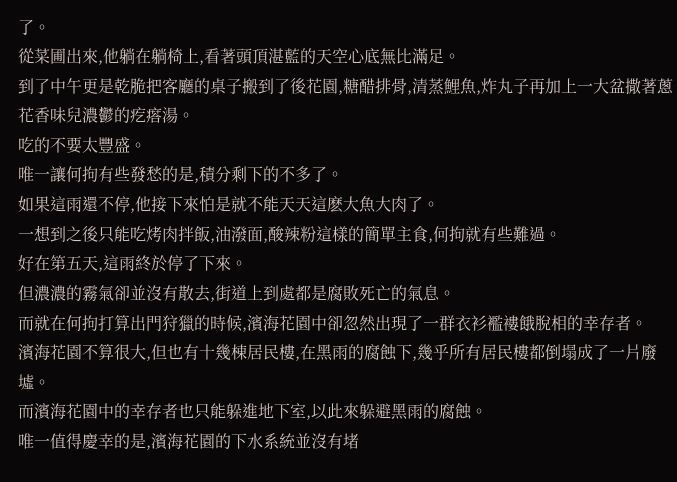了。
從菜圃出來,他躺在躺椅上,看著頭頂湛藍的天空心底無比滿足。
到了中午更是乾脆把客廳的桌子搬到了後花園,糖醋排骨,清蒸鯉魚,炸丸子再加上一大盆撒著蔥花香味兒濃鬱的疙瘩湯。
吃的不要太豐盛。
唯一讓何拘有些發愁的是,積分剩下的不多了。
如果這雨還不停,他接下來怕是就不能天天這麽大魚大肉了。
一想到之後只能吃烤肉拌飯,油潑面,酸辣粉這樣的簡單主食,何拘就有些難過。
好在第五天,這雨終於停了下來。
但濃濃的霧氣卻並沒有散去,街道上到處都是腐敗死亡的氣息。
而就在何拘打算出門狩獵的時候,濱海花園中卻忽然出現了一群衣衫襤褸餓脫相的幸存者。
濱海花園不算很大,但也有十幾棟居民樓,在黑雨的腐蝕下,幾乎所有居民樓都倒塌成了一片廢墟。
而濱海花園中的幸存者也只能躲進地下室,以此來躲避黑雨的腐蝕。
唯一值得慶幸的是,濱海花園的下水系統並沒有堵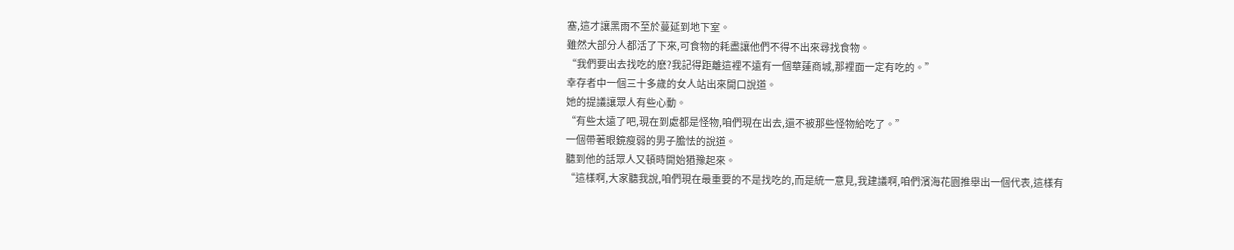塞,這才讓黑雨不至於蔓延到地下室。
雖然大部分人都活了下來,可食物的耗盡讓他們不得不出來尋找食物。
“我們要出去找吃的麽?我記得距離這裡不遠有一個華蓮商城,那裡面一定有吃的。”
幸存者中一個三十多歲的女人站出來開口說道。
她的提議讓眾人有些心動。
“有些太遠了吧,現在到處都是怪物,咱們現在出去,還不被那些怪物給吃了。”
一個帶著眼鏡瘦弱的男子膽怯的說道。
聽到他的話眾人又頓時開始猶豫起來。
“這樣啊,大家聽我說,咱們現在最重要的不是找吃的,而是統一意見,我建議啊,咱們濱海花園推舉出一個代表,這樣有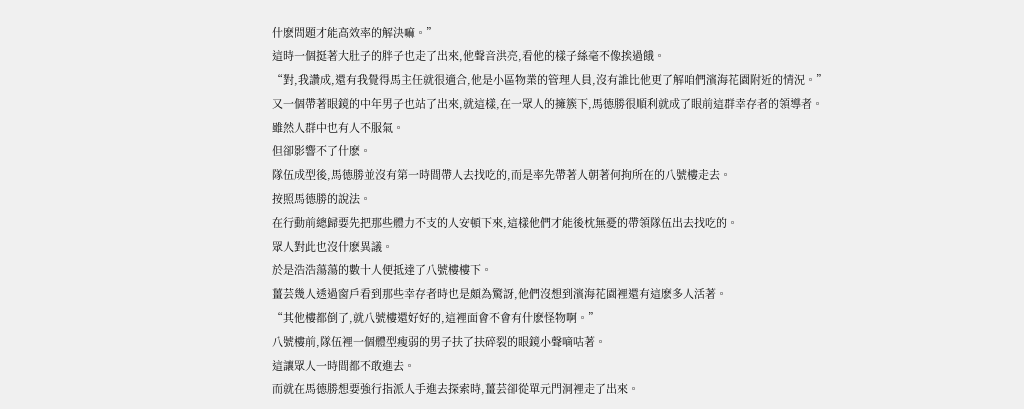什麽問題才能高效率的解決嘛。”
這時一個挺著大肚子的胖子也走了出來,他聲音洪亮,看他的樣子絲毫不像挨過餓。
“對,我讚成,還有我覺得馬主任就很適合,他是小區物業的管理人員,沒有誰比他更了解咱們濱海花園附近的情況。”
又一個帶著眼鏡的中年男子也站了出來,就這樣,在一眾人的擁簇下,馬德勝很順利就成了眼前這群幸存者的領導者。
雖然人群中也有人不服氣。
但卻影響不了什麽。
隊伍成型後,馬德勝並沒有第一時間帶人去找吃的,而是率先帶著人朝著何拘所在的八號樓走去。
按照馬德勝的說法。
在行動前總歸要先把那些體力不支的人安頓下來,這樣他們才能後枕無憂的帶領隊伍出去找吃的。
眾人對此也沒什麽異議。
於是浩浩蕩蕩的數十人便抵達了八號樓樓下。
薑芸幾人透過窗戶看到那些幸存者時也是頗為驚訝,他們沒想到濱海花園裡還有這麽多人活著。
“其他樓都倒了,就八號樓還好好的,這裡面會不會有什麽怪物啊。”
八號樓前,隊伍裡一個體型瘦弱的男子扶了扶碎裂的眼鏡小聲嘀咕著。
這讓眾人一時間都不敢進去。
而就在馬德勝想要強行指派人手進去探索時,薑芸卻從單元門洞裡走了出來。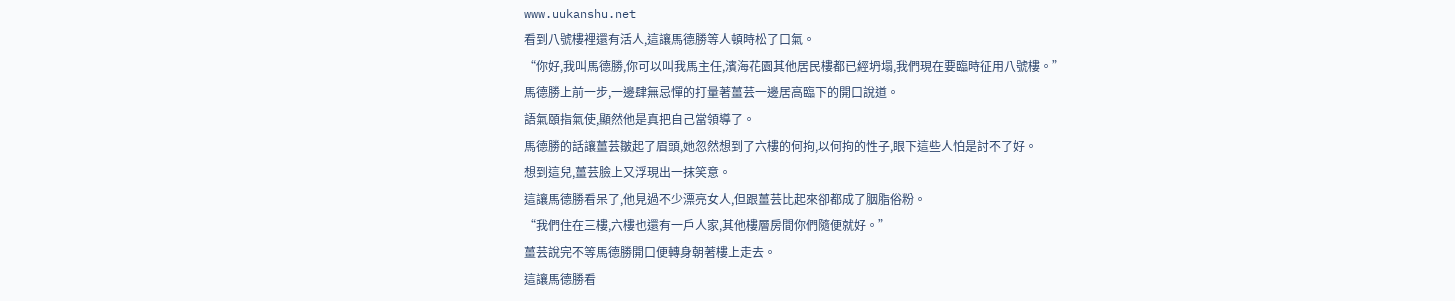www.uukanshu.net
看到八號樓裡還有活人,這讓馬德勝等人頓時松了口氣。
“你好,我叫馬德勝,你可以叫我馬主任,濱海花園其他居民樓都已經坍塌,我們現在要臨時征用八號樓。”
馬德勝上前一步,一邊肆無忌憚的打量著薑芸一邊居高臨下的開口說道。
語氣頤指氣使,顯然他是真把自己當領導了。
馬德勝的話讓薑芸皺起了眉頭,她忽然想到了六樓的何拘,以何拘的性子,眼下這些人怕是討不了好。
想到這兒,薑芸臉上又浮現出一抹笑意。
這讓馬德勝看呆了,他見過不少漂亮女人,但跟薑芸比起來卻都成了胭脂俗粉。
“我們住在三樓,六樓也還有一戶人家,其他樓層房間你們隨便就好。”
薑芸說完不等馬德勝開口便轉身朝著樓上走去。
這讓馬德勝看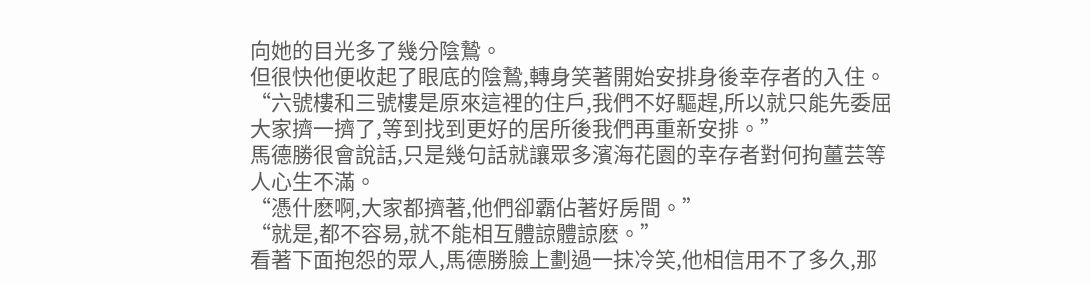向她的目光多了幾分陰鷙。
但很快他便收起了眼底的陰鷙,轉身笑著開始安排身後幸存者的入住。
“六號樓和三號樓是原來這裡的住戶,我們不好驅趕,所以就只能先委屈大家擠一擠了,等到找到更好的居所後我們再重新安排。”
馬德勝很會說話,只是幾句話就讓眾多濱海花園的幸存者對何拘薑芸等人心生不滿。
“憑什麽啊,大家都擠著,他們卻霸佔著好房間。”
“就是,都不容易,就不能相互體諒體諒麽。”
看著下面抱怨的眾人,馬德勝臉上劃過一抹冷笑,他相信用不了多久,那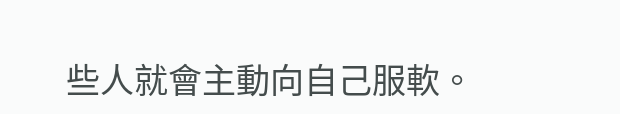些人就會主動向自己服軟。